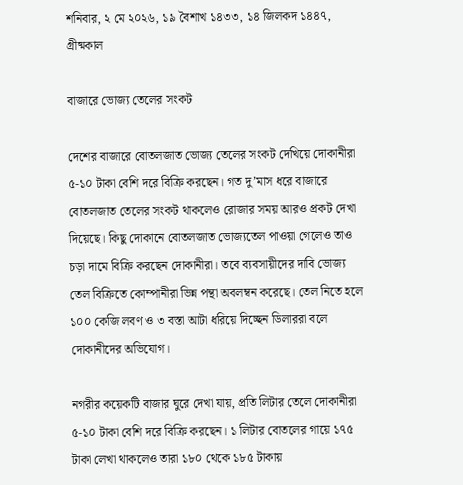শনিবার, ২ মে ২০২৬, ১৯ বৈশাখ ১৪৩৩, ১৪ জিলকদ ১৪৪৭, গ্রীষ্মকাল

বাজারে ভোজ্য তেলের সংকট

দেশের বাজারে বোতলজাত ভোজ্য তেলের সংকট দেখিয়ে দোকানীরা ৫-১০ টাকা বেশি দরে বিক্রি করছেন। গত দু’মাস ধরে বাজারে বোতলজাত তেলের সংকট থাকলেও রোজার সময় আরও প্রকট দেখা দিয়েছে। কিছু দোকানে বোতলজাত ভোজ্যতেল পাওয়া গেলেও তাও চড়া দামে বিক্রি করছেন দোকানীরা। তবে ব্যবসায়ীদের দাবি ভোজ্য তেল বিক্রিতে কোম্পানীরা ভিন্ন পন্থা অবলম্বন করেছে। তেল নিতে হলে ১০০ কেজি লবণ ও ৩ বস্তা আটা ধরিয়ে দিচ্ছেন ডিলাররা বলে দোকানীদের অভিযোগ।

নগরীর কয়েকটি বাজার ঘুরে দেখা যায়, প্রতি লিটার তেলে দোকানীরা ৫-১০ টাকা বেশি দরে বিক্রি করছেন। ১ লিটার বোতলের গায়ে ১৭৫ টাকা লেখা থাকলেও তারা ১৮০ থেকে ১৮৫ টাকায়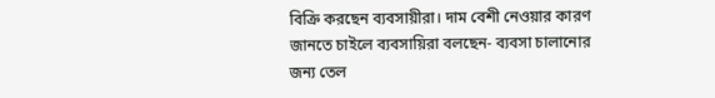বিক্রি করছেন ব্যবসায়ীরা। দাম বেশী নেওয়ার কারণ জানতে চাইলে ব্যবসায়িরা বলছেন- ব্যবসা চালানোর জন্য তেল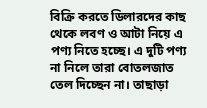বিক্রি করতে ডিলারদের কাছ থেকে লবণ ও আটা নিয়ে এ পণ্য নিতে হচ্ছে। এ দুটি পণ্য না নিলে তারা বোতলজাত তেল দিচ্ছেন না। তাছাড়া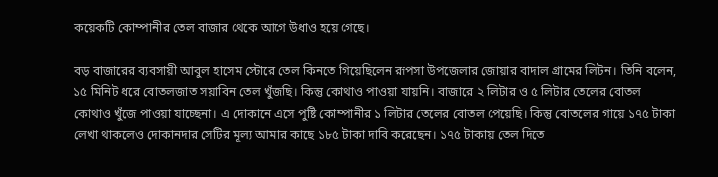কয়েকটি কোম্পানীর তেল বাজার থেকে আগে উধাও হয়ে গেছে।

বড় বাজারের ব্যবসায়ী আবুল হাসেম স্টোরে তেল কিনতে গিয়েছিলেন রূপসা উপজেলার জোয়ার বাদাল গ্রামের লিটন। তিনি বলেন, ১৫ মিনিট ধরে বোতলজাত সয়াবিন তেল খুঁজছি। কিন্তু কোথাও পাওয়া যায়নি। বাজারে ২ লিটার ও ৫ লিটার তেলের বোতল কোথাও খুঁজে পাওয়া যাচ্ছেনা। এ দোকানে এসে পুষ্টি কোম্পানীর ১ লিটার তেলের বোতল পেয়েছি। কিন্তু বোতলের গায়ে ১৭৫ টাকা লেখা থাকলেও দোকানদার সেটির মূল্য আমার কাছে ১৮৫ টাকা দাবি করেছেন। ১৭৫ টাকায় তেল দিতে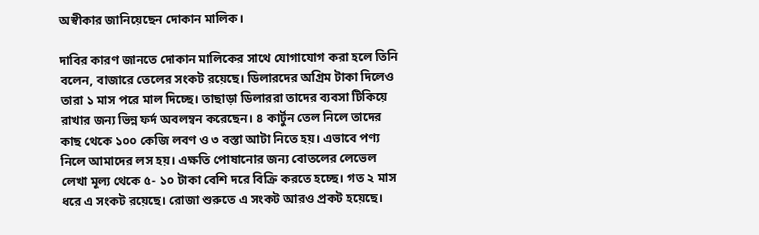অস্বীকার জানিয়েছেন দোকান মালিক।

দাবির কারণ জানতে দোকান মালিকের সাথে যোগাযোগ করা হলে তিনি বলেন, বাজারে তেলের সংকট রয়েছে। ডিলারদের অগ্রিম টাকা দিলেও তারা ১ মাস পরে মাল দিচ্ছে। তাছাড়া ডিলাররা তাদের ব্যবসা টিকিয়ে রাখার জন্য ভিন্ন ফর্দ অবলম্বন করেছেন। ৪ কার্টুন তেল নিলে তাদের কাছ থেকে ১০০ কেজি লবণ ও ৩ বস্তা আটা নিতে হয়। এভাবে পণ্য নিলে আমাদের লস হয়। এক্ষতি পোষানোর জন্য বোতলের লেভেল লেখা মূল্য থেকে ৫- ১০ টাকা বেশি দরে বিক্রি করতে হচ্ছে। গত ২ মাস ধরে এ সংকট রয়েছে। রোজা শুরুতে এ সংকট আরও প্রকট হয়েছে।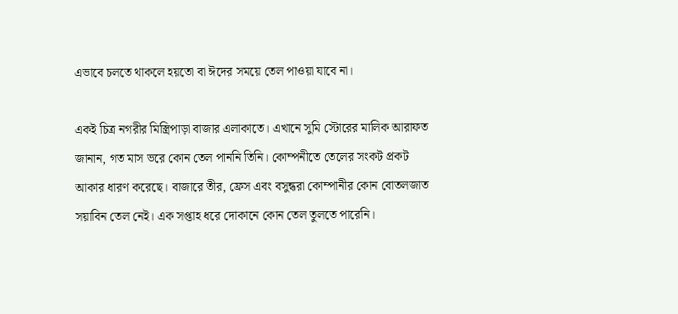এভাবে চলতে থাকলে হয়তো বা ঈদের সময়ে তেল পাওয়া যাবে না।

একই চিত্র নগরীর মিস্ত্রিপাড়া বাজার এলাকাতে। এখানে সুমি স্টোরের মালিক আরাফত জানান, গত মাস ভরে কোন তেল পাননি তিনি। কোম্পনীতে তেলের সংকট প্রকট আকার ধারণ করেছে। বাজারে তীর, ফ্রেস এবং বসুন্ধরা কোম্পানীর কোন বোতলজাত সয়াবিন তেল নেই। এক সপ্তাহ ধরে দোকানে কোন তেল তুলতে পারেনি।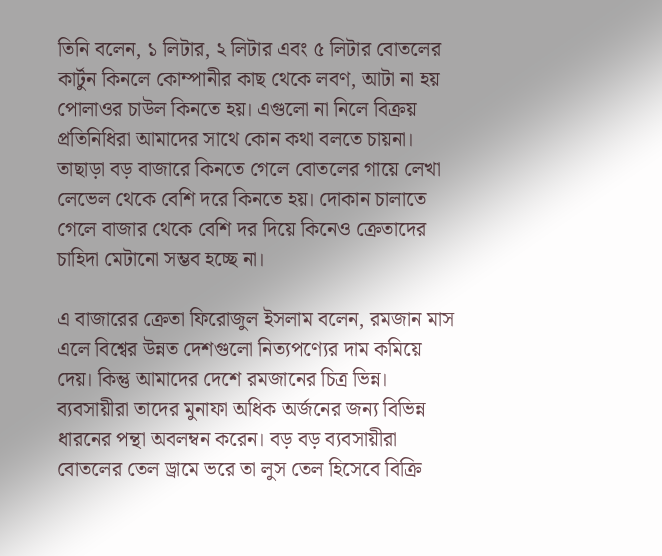তিনি বলেন, ১ লিটার, ২ লিটার এবং ৫ লিটার বোতলের কার্টুন কিনলে কোম্পানীর কাছ থেকে লবণ, আটা না হয় পোলাওর চাউল কিনতে হয়। এগুলো না নিলে বিক্রয় প্রতিনিধিরা আমাদের সাথে কোন কথা বলতে চায়না। তাছাড়া বড় বাজারে কিনতে গেলে বোতলের গায়ে লেখা লেভেল থেকে বেশি দরে কিনতে হয়। দোকান চালাতে গেলে বাজার থেকে বেশি দর দিয়ে কিনেও ক্রেতাদের চাহিদা মেটানো সম্ভব হচ্ছে না।

এ বাজারের ক্রেতা ফিরোজুল ইসলাম বলেন, রমজান মাস এলে বিশ্বের উন্নত দেশগুলো নিত্যপণ্যের দাম কমিয়ে দেয়। কিন্তু আমাদের দেশে রমজানের চিত্র ভিন্ন। ব্যবসায়ীরা তাদের মুনাফা অধিক অর্জনের জন্য বিভিন্ন ধারনের পন্থা অবলম্বন করেন। বড় বড় ব্যবসায়ীরা বোতলের তেল ড্রামে ভরে তা লুস তেল হিসেবে বিক্রি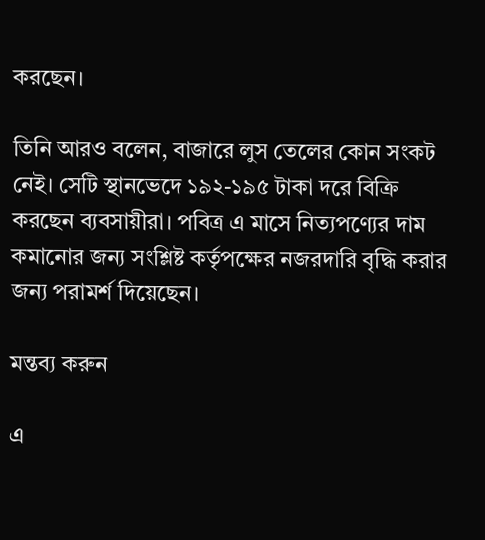করছেন।

তিনি আরও বলেন, বাজারে লুস তেলের কোন সংকট নেই। সেটি স্থানভেদে ১৯২-১৯৫ টাকা দরে বিক্রি করছেন ব্যবসায়ীরা। পবিত্র এ মাসে নিত্যপণ্যের দাম কমানোর জন্য সংশ্লিষ্ট কর্তৃপক্ষের নজরদারি বৃদ্ধি করার জন্য পরামর্শ দিয়েছেন।

মন্তব্য করুন

এ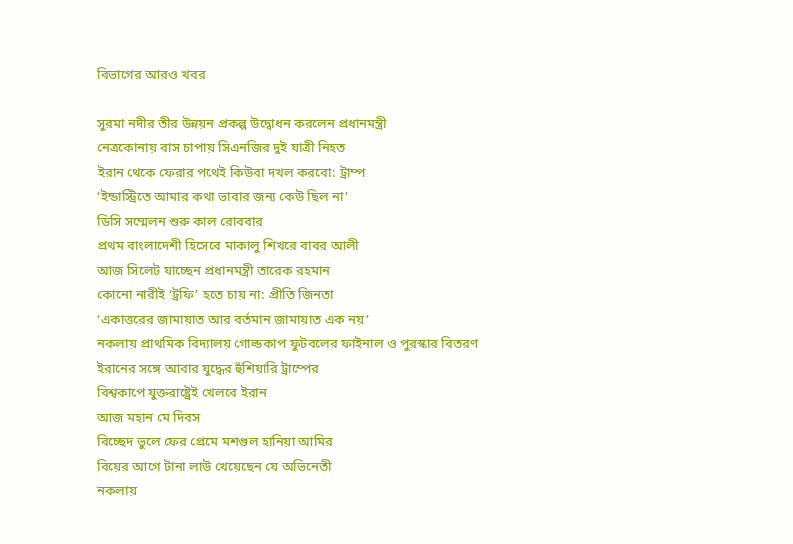বিভাগের আরও খবর

সুরমা নদীর তীর উন্নয়ন প্রকল্প উদ্বোধন করলেন প্রধানমন্ত্রী
নেত্রকোনায় বাস চাপায় সিএনজির দুই যাত্রী নিহত
ইরান থেকে ফেরার পথেই কিউবা দখল করবো: ট্রাম্প
‘ইন্ডাস্ট্রিতে আমার কথা ভাবার জন্য কেউ ছিল না’
ডিসি সম্মেলন শুরু কাল রোববার
প্রথম বাংলাদেশী হিসেবে মাকালু শিখরে বাবর আলী
আজ সিলেট যাচ্ছেন প্রধানমন্ত্রী তারেক রহমান
কোনো নারীই ‘ট্রফি’ হতে চায় না: প্রীতি জিনতা
‘একাত্তরের জামায়াত আর বর্তমান জামায়াত এক নয়’
নকলায় প্রাথমিক বিদ্যালয় গোল্ডকাপ ফুটবলের ফাইনাল ও পুরস্কার বিতরণ
ইরানের সঙ্গে আবার যুদ্ধের হুঁশিয়ারি ট্রাম্পের
বিশ্বকাপে যুক্তরাষ্ট্রেই খেলবে ইরান
আজ মহান মে দিবস
বিচ্ছেদ ভুলে ফের প্রেমে মশগুল হানিয়া আমির
বিয়ের আগে টানা লাউ খেয়েছেন যে অভিনেতী
নকলায়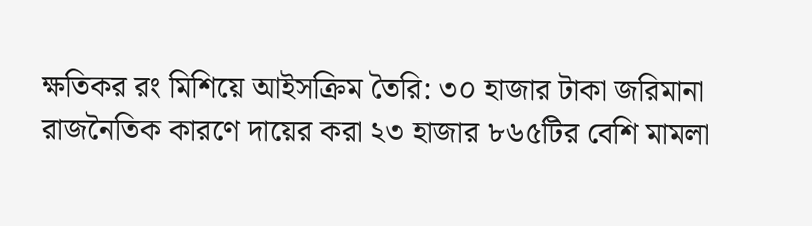ক্ষতিকর রং মিশিয়ে আইসক্রিম তৈরি: ৩০ হাজার টাকা জরিমানা
রাজনৈতিক কারণে দায়ের করা ২৩ হাজার ৮৬৫টির বেশি মামলা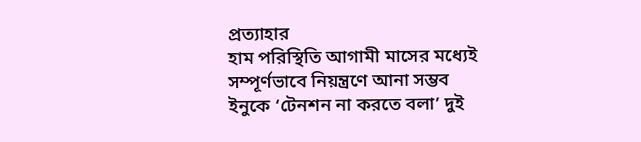প্রত্যাহার
হাম পরিস্থিতি আগামী মাসের মধ্যেই সম্পূর্ণভাবে নিয়ন্ত্রণে আনা সম্ভব
ইনুকে ‘টেনশন না করতে বলা’ দুই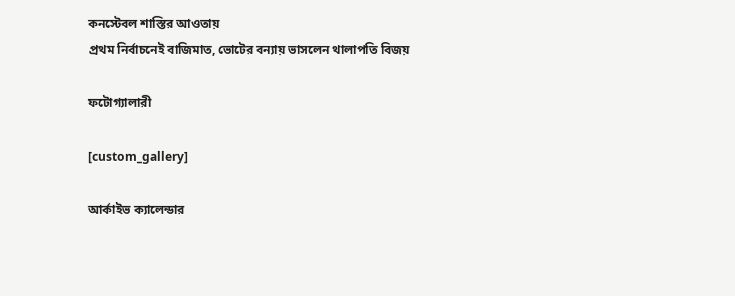কনস্টেবল শাস্তির আওতায়
প্রথম নির্বাচনেই বাজিমাত, ভোটের বন্যায় ভাসলেন থালাপতি বিজয়

ফটোগ্যালারী

[custom_gallery]

আর্কাইভ ক্যালেন্ডার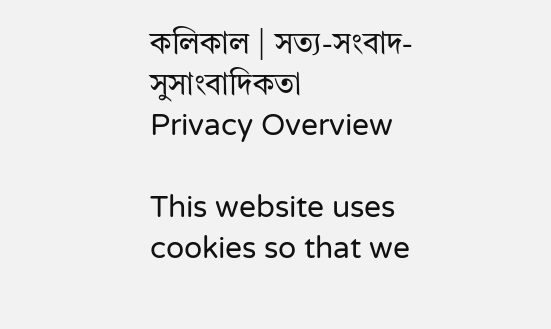কলিকাল | সত্য-সংবাদ-সুসাংবাদিকতা
Privacy Overview

This website uses cookies so that we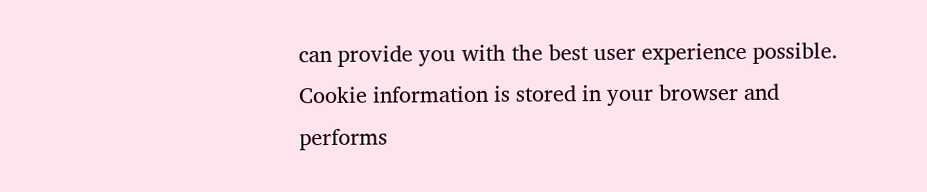can provide you with the best user experience possible. Cookie information is stored in your browser and performs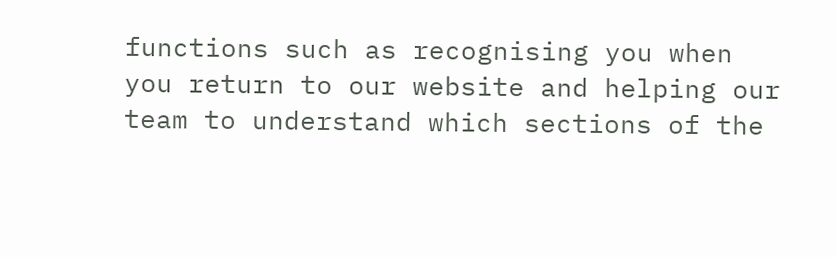functions such as recognising you when you return to our website and helping our team to understand which sections of the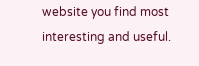website you find most interesting and useful.